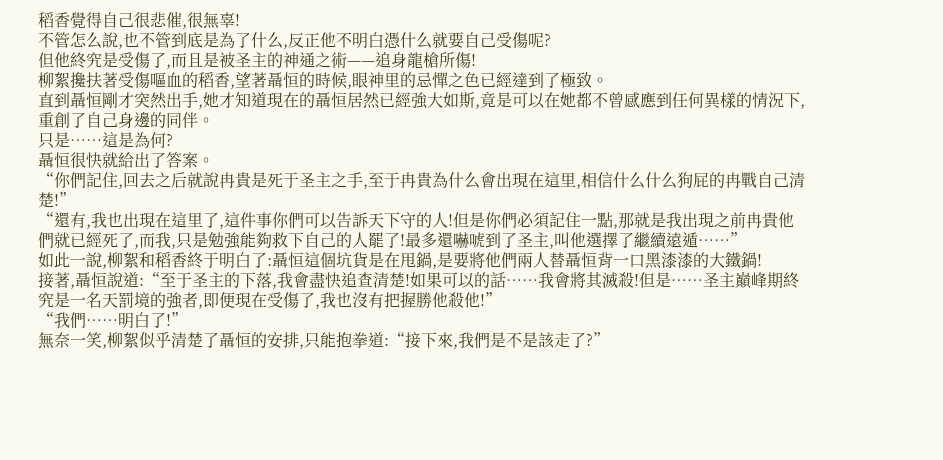稻香覺得自己很悲催,很無辜!
不管怎么說,也不管到底是為了什么,反正他不明白憑什么就要自己受傷呢?
但他終究是受傷了,而且是被圣主的神通之術——追身龍槍所傷!
柳絮攙扶著受傷嘔血的稻香,望著聶恒的時候,眼神里的忌憚之色已經達到了極致。
直到聶恒剛才突然出手,她才知道現在的聶恒居然已經強大如斯,竟是可以在她都不曾感應到任何異樣的情況下,重創了自己身邊的同伴。
只是……這是為何?
聶恒很快就給出了答案。
“你們記住,回去之后就說冉貴是死于圣主之手,至于冉貴為什么會出現在這里,相信什么什么狗屁的冉戰自己清楚!”
“還有,我也出現在這里了,這件事你們可以告訴天下守的人!但是你們必須記住一點,那就是我出現之前冉貴他們就已經死了,而我,只是勉強能夠救下自己的人罷了!最多還嚇唬到了圣主,叫他選擇了繼續遠遁……”
如此一說,柳絮和稻香終于明白了:聶恒這個坑貨是在甩鍋,是要將他們兩人替聶恒背一口黑漆漆的大鐵鍋!
接著,聶恒說道:“至于圣主的下落,我會盡快追查清楚!如果可以的話……我會將其滅殺!但是……圣主巔峰期終究是一名天罰境的強者,即便現在受傷了,我也沒有把握勝他殺他!”
“我們……明白了!”
無奈一笑,柳絮似乎清楚了聶恒的安排,只能抱拳道:“接下來,我們是不是該走了?”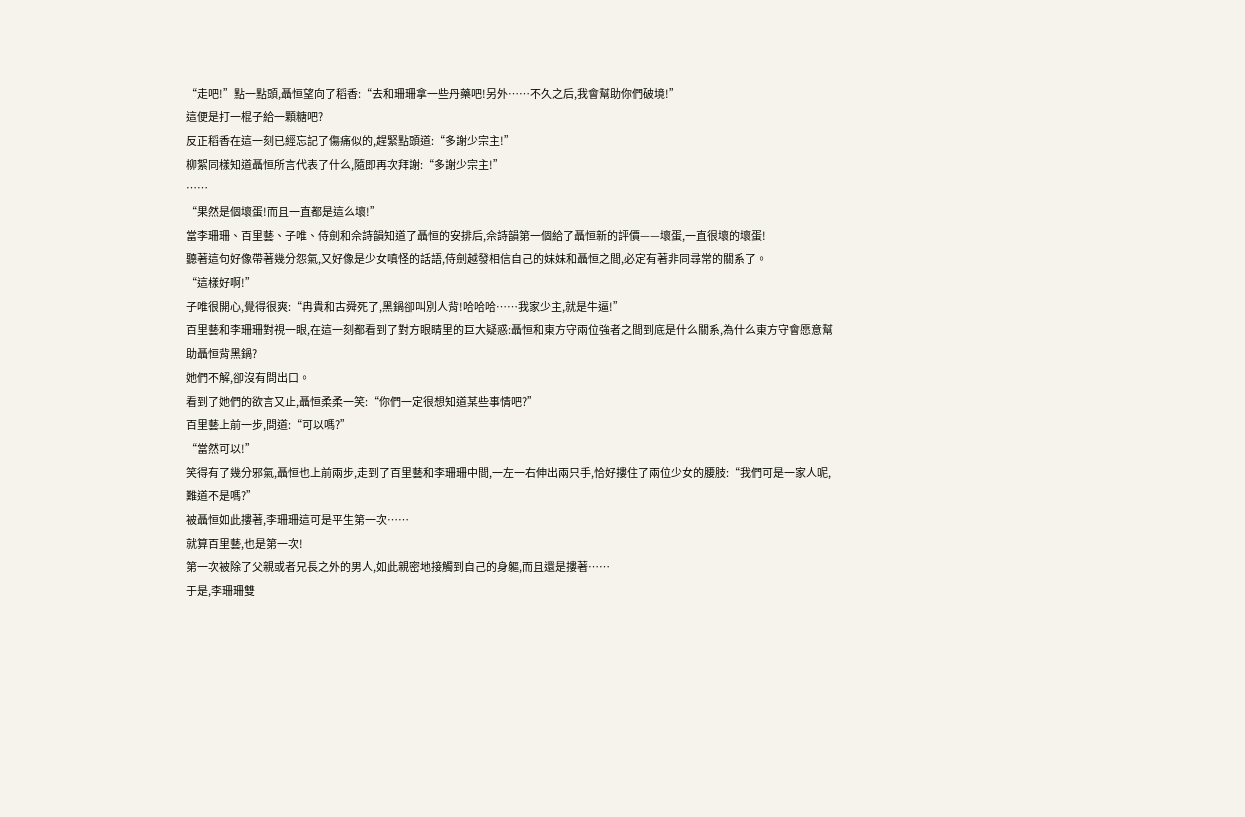“走吧!”點一點頭,聶恒望向了稻香:“去和珊珊拿一些丹藥吧!另外……不久之后,我會幫助你們破境!”
這便是打一棍子給一顆糖吧?
反正稻香在這一刻已經忘記了傷痛似的,趕緊點頭道:“多謝少宗主!”
柳絮同樣知道聶恒所言代表了什么,隨即再次拜謝:“多謝少宗主!”
……
“果然是個壞蛋!而且一直都是這么壞!”
當李珊珊、百里藝、子唯、侍劍和佘詩韻知道了聶恒的安排后,佘詩韻第一個給了聶恒新的評價——壞蛋,一直很壞的壞蛋!
聽著這句好像帶著幾分怨氣,又好像是少女嗔怪的話語,侍劍越發相信自己的妹妹和聶恒之間,必定有著非同尋常的關系了。
“這樣好啊!”
子唯很開心,覺得很爽:“冉貴和古舜死了,黑鍋卻叫別人背!哈哈哈……我家少主,就是牛逼!”
百里藝和李珊珊對視一眼,在這一刻都看到了對方眼睛里的巨大疑惑:聶恒和東方守兩位強者之間到底是什么關系,為什么東方守會愿意幫助聶恒背黑鍋?
她們不解,卻沒有問出口。
看到了她們的欲言又止,聶恒柔柔一笑:“你們一定很想知道某些事情吧?”
百里藝上前一步,問道:“可以嗎?”
“當然可以!”
笑得有了幾分邪氣,聶恒也上前兩步,走到了百里藝和李珊珊中間,一左一右伸出兩只手,恰好摟住了兩位少女的腰肢:“我們可是一家人呢,難道不是嗎?”
被聶恒如此摟著,李珊珊這可是平生第一次……
就算百里藝,也是第一次!
第一次被除了父親或者兄長之外的男人,如此親密地接觸到自己的身軀,而且還是摟著……
于是,李珊珊雙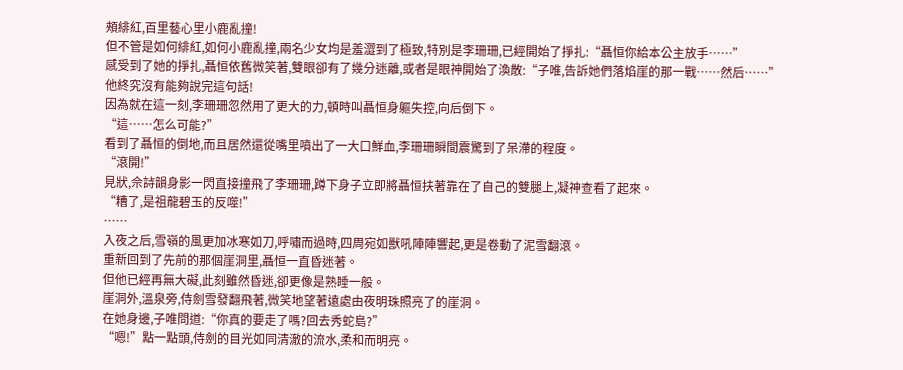頰緋紅,百里藝心里小鹿亂撞!
但不管是如何緋紅,如何小鹿亂撞,兩名少女均是羞澀到了極致,特別是李珊珊,已經開始了掙扎:“聶恒你給本公主放手……”
感受到了她的掙扎,聶恒依舊微笑著,雙眼卻有了幾分迷離,或者是眼神開始了渙散:“子唯,告訴她們落焰崖的那一戰……然后……”
他終究沒有能夠說完這句話!
因為就在這一刻,李珊珊忽然用了更大的力,頓時叫聶恒身軀失控,向后倒下。
“這……怎么可能?”
看到了聶恒的倒地,而且居然還從嘴里噴出了一大口鮮血,李珊珊瞬間震驚到了呆滯的程度。
“滾開!”
見狀,佘詩韻身影一閃直接撞飛了李珊珊,蹲下身子立即將聶恒扶著靠在了自己的雙腿上,凝神查看了起來。
“糟了,是祖龍碧玉的反噬!”
……
入夜之后,雪嶺的風更加冰寒如刀,呼嘯而過時,四周宛如獸吼陣陣響起,更是卷動了泥雪翻滾。
重新回到了先前的那個崖洞里,聶恒一直昏迷著。
但他已經再無大礙,此刻雖然昏迷,卻更像是熟睡一般。
崖洞外,溫泉旁,侍劍雪發翻飛著,微笑地望著遠處由夜明珠照亮了的崖洞。
在她身邊,子唯問道:“你真的要走了嗎?回去秀蛇島?”
“嗯!”點一點頭,侍劍的目光如同清澈的流水,柔和而明亮。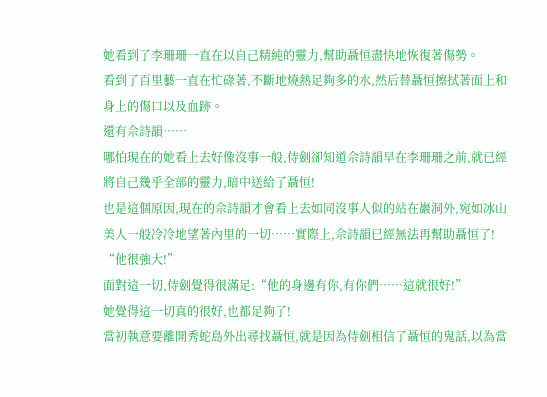她看到了李珊珊一直在以自己精純的靈力,幫助聶恒盡快地恢復著傷勢。
看到了百里藝一直在忙碌著,不斷地燒熱足夠多的水,然后替聶恒擦拭著面上和身上的傷口以及血跡。
還有佘詩韻……
哪怕現在的她看上去好像沒事一般,侍劍卻知道佘詩韻早在李珊珊之前,就已經將自己幾乎全部的靈力,暗中送給了聶恒!
也是這個原因,現在的佘詩韻才會看上去如同沒事人似的站在巖洞外,宛如冰山美人一般冷冷地望著內里的一切……實際上,佘詩韻已經無法再幫助聶恒了!
“他很強大!”
面對這一切,侍劍覺得很滿足:“他的身邊有你,有你們……這就很好!”
她覺得這一切真的很好,也都足夠了!
當初執意要離開秀蛇島外出尋找聶恒,就是因為侍劍相信了聶恒的鬼話,以為當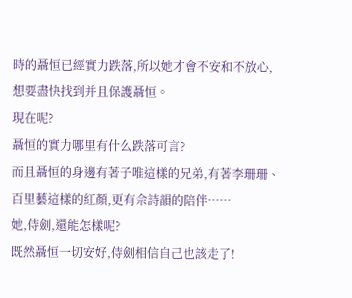時的聶恒已經實力跌落,所以她才會不安和不放心,想要盡快找到并且保護聶恒。
現在呢?
聶恒的實力哪里有什么跌落可言?
而且聶恒的身邊有著子唯這樣的兄弟,有著李珊珊、百里藝這樣的紅顏,更有佘詩韻的陪伴……
她,侍劍,還能怎樣呢?
既然聶恒一切安好,侍劍相信自己也該走了!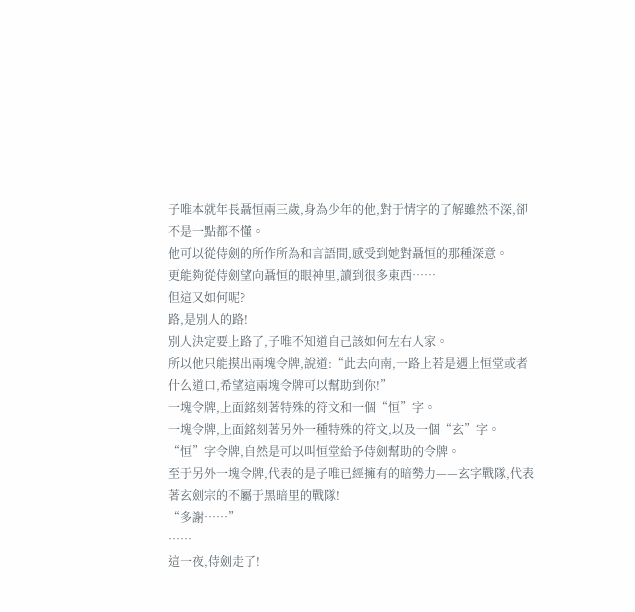子唯本就年長聶恒兩三歲,身為少年的他,對于情字的了解雖然不深,卻不是一點都不懂。
他可以從侍劍的所作所為和言語間,感受到她對聶恒的那種深意。
更能夠從侍劍望向聶恒的眼神里,讀到很多東西……
但這又如何呢?
路,是別人的路!
別人決定要上路了,子唯不知道自己該如何左右人家。
所以他只能摸出兩塊令牌,說道:“此去向南,一路上若是遇上恒堂或者什么道口,希望這兩塊令牌可以幫助到你!”
一塊令牌,上面銘刻著特殊的符文和一個“恒”字。
一塊令牌,上面銘刻著另外一種特殊的符文,以及一個“玄”字。
“恒”字令牌,自然是可以叫恒堂給予侍劍幫助的令牌。
至于另外一塊令牌,代表的是子唯已經擁有的暗勢力——玄字戰隊,代表著玄劍宗的不屬于黑暗里的戰隊!
“多謝……”
……
這一夜,侍劍走了!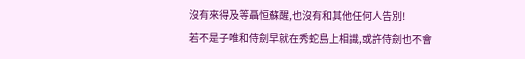沒有來得及等聶恒蘇醒,也沒有和其他任何人告別!
若不是子唯和侍劍早就在秀蛇島上相識,或許侍劍也不會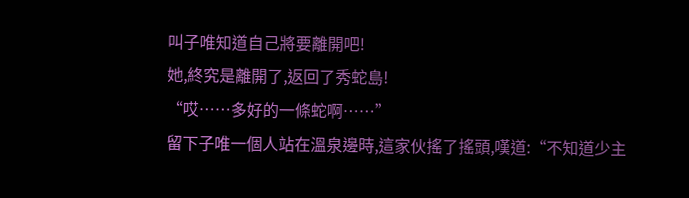叫子唯知道自己將要離開吧!
她,終究是離開了,返回了秀蛇島!
“哎……多好的一條蛇啊……”
留下子唯一個人站在溫泉邊時,這家伙搖了搖頭,嘆道:“不知道少主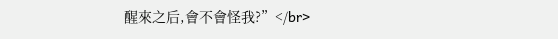醒來之后,會不會怪我?”</br>